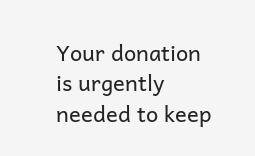Your donation is urgently needed to keep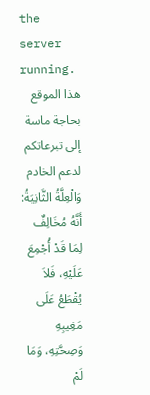the server running.
هذا الموقع بحاجة ماسة إلى تبرعاتكم لدعم الخادم
وَالْعِلَّةُ الثَّانِيَةُ: أَنَّهُ مُخَالِفٌ لِمَا قَدْ أُجْمِعَ عَلَيْهِ، فَلاَ يُقْطَعُ عَلَى مَغِيبِهِ وَصِحَّتِهِ، وَمَا لَمْ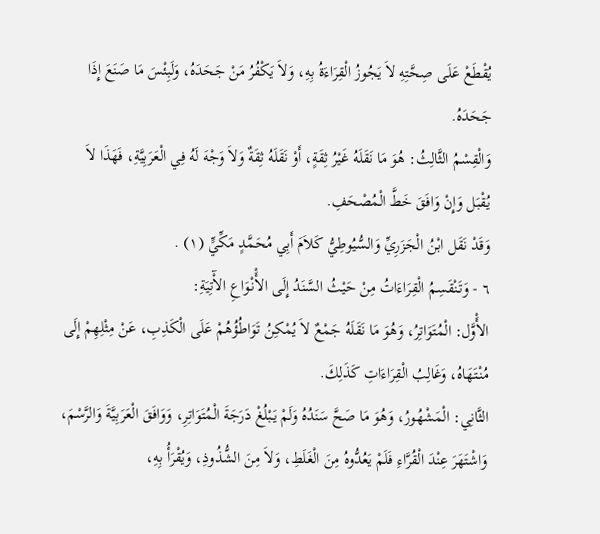يُقْطَعْ عَلَى صِحَّتِهِ لاَ يَجُوزُ الْقِرَاءَةُ بِهِ، وَلاَ يَكْفُرُ مَنْ جَحَدَهُ، وَلَبِئْسَ مَا صَنَعَ إِذَا جَحَدَهُ.
وَالْقِسْمُ الثَّالِثُ: هُوَ مَا نَقَلَهُ غَيْرُ ثِقَةٍ، أَوْ نَقَلَهُ ثِقَةٌ وَلاَ وَجْهَ لَهُ فِي الْعَرَبِيَّةِ، فَهَذَا لاَ يُقْبَل وَإِنْ وَافَقَ خَطَّ الْمُصْحَفِ.
وَقَدْ نَقَل ابْنُ الْجَزَرِيِّ وَالسُّيُوطِيُّ كَلاَمَ أَبِي مُحَمَّدٍ مَكِّيٍّ (١) .
٦ - وَتَنْقَسِمُ الْقِرَاءَاتُ مِنْ حَيْثُ السَّنَدُ إِلَى الأَْنْوَاعِ الآْتِيَةِ:
الأَْوَّل: الْمُتَوَاتِرُ، وَهُوَ مَا نَقَلَهُ جَمْعٌ لاَ يُمْكِنُ تَوَاطُؤُهُمْ عَلَى الْكَذِبِ، عَنْ مِثْلِهِمْ إِلَى مُنْتَهَاهُ، وَغَالِبُ الْقِرَاءَاتِ كَذَلِكَ.
الثَّانِي: الْمَشْهُورُ، وَهُوَ مَا صَحَّ سَنَدُهُ وَلَمْ يَبْلُغْ دَرَجَةَ الْمُتَوَاتِرِ، وَوَافَقَ الْعَرَبِيَّةَ وَالرَّسْمَ، وَاشْتَهَرَ عِنْدَ الْقُرَّاءِ فَلَمْ يَعُدُّوهُ مِنَ الْغَلَطِ، وَلاَ مِنَ الشُّذُوذِ، وَيُقْرَأُ بِهِ،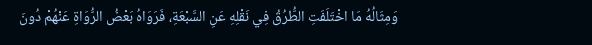وَمِثَالُهُ مَا اخْتَلَفَتِ الطُّرُقُ فِي نَقْلِهِ عَنِ السَّبْعَةِ، فَرَوَاهُ بَعْضُ الرُّوَاةِ عَنْهُمْ دُونَ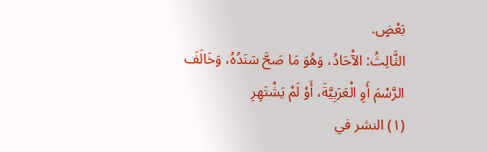بَعْضٍ.
الثَّالِثُ: الآْحَادُ، وَهُوَ مَا صَحَّ سَنَدُهُ، وَخَالَفَ الرَّسْمَ أَوِ الْعَرَبِيَّةَ، أَوْ لَمْ يَشْتَهِرِ
(١) النشر في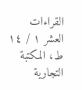القراءات العشر ١ / ١٤ ط، المكتبة التجارية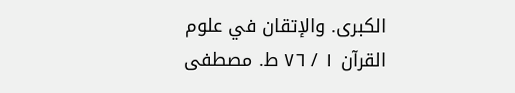الكبرى. والإتقان في علوم القرآن ١ / ٧٦ ط. مصطفى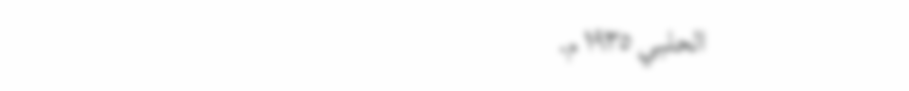الحلبي ١٩٣٥ م.